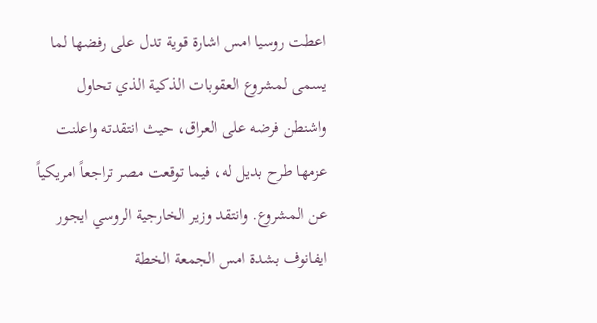اعطت روسيا امس اشارة قوية تدل على رفضها لما يسمى لمشروع العقوبات الذكية الذي تحاول واشنطن فرضه على العراق، حيث انتقدته واعلنت عزمها طرح بديل له، فيما توقعت مصر تراجعاً امريكياً عن المشروع. وانتقد وزير الخارجية الروسي ايجور ايفانوف بشدة امس الجمعة الخطة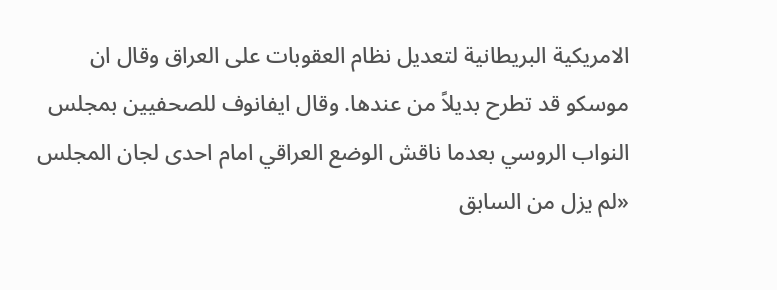الامريكية البريطانية لتعديل نظام العقوبات على العراق وقال ان موسكو قد تطرح بديلاً من عندها. وقال ايفانوف للصحفيين بمجلس النواب الروسي بعدما ناقش الوضع العراقي امام احدى لجان المجلس «لم يزل من السابق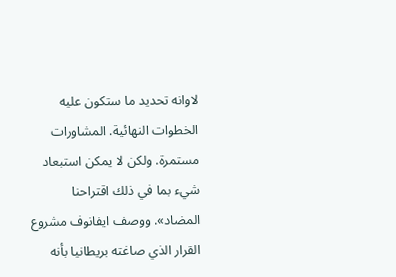لاوانه تحديد ما ستكون عليه الخطوات النهائية. المشاورات مستمرة. ولكن لا يمكن استبعاد شيء بما في ذلك اقتراحنا المضاد». ووصف ايفانوف مشروع القرار الذي صاغته بريطانيا بأنه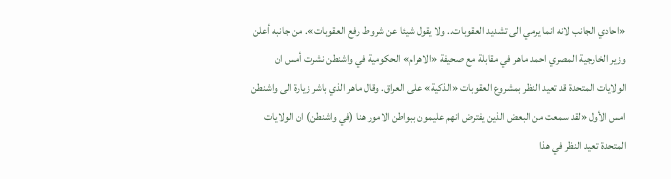«احادي الجانب لانه انما يرمي الى تشديد العقوبات.. ولا يقول شيئا عن شروط رفع العقوبات». من جانبه أعلن وزير الخارجية المصري احمد ماهر في مقابلة مع صحيفة «الاهرام» الحكومية في واشنطن نشرت أمس ان الولايات المتحدة قد تعيد النظر بمشروع العقوبات «الذكية» على العراق. وقال ماهر الذي باشر زيارة الى واشنطن امس الأول «لقد سمعت من البعض الذين يفترض انهم عليمون ببواطن الامور هنا (في واشنطن) ان الولايات المتحدة تعيد النظر في هذا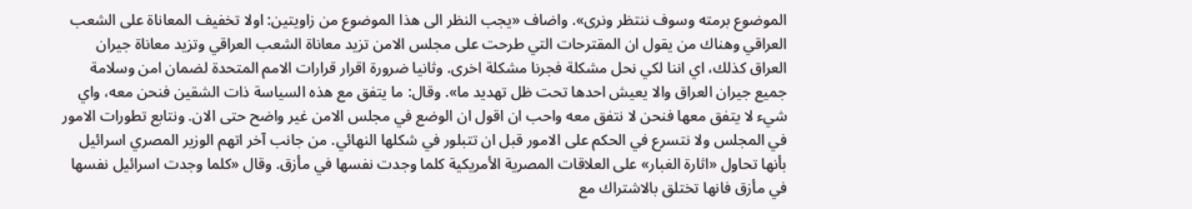الموضوع برمته وسوف ننتظر ونرى». واضاف «يجب النظر الى هذا الموضوع من زاويتين: اولا تخفيف المعاناة على الشعب العراقي وهناك من يقول ان المقترحات التي طرحت على مجلس الامن تزيد معاناة الشعب العراقي وتزيد معاناة جيران العراق كذلك، اي اننا لكي نحل مشكلة فجرنا مشكلة اخرى. وثانيا ضرورة اقرار قرارات الامم المتحدة لضمان امن وسلامة جميع جيران العراق والا يعيش احدها تحت ظل تهديد ما». وقال: ما يتفق مع هذه السياسة ذات الشقين فنحن معه، واي شيء لا يتفق معها فنحن لا نتفق معه واحب ان اقول ان الوضع في مجلس الامن غير واضح حتى الان. ونتابع تطورات الامور في المجلس ولا نتسرع في الحكم على الامور قبل ان تتبلور في شكلها النهائي. من جانب آخر اتهم الوزير المصري اسرائيل بأنها تحاول «اثارة الغبار» على العلاقات المصرية الأمريكية كلما وجدت نفسها في مأزق. وقال «كلما وجدت اسرائيل نفسها في مأزق فانها تختلق بالاشتراك مع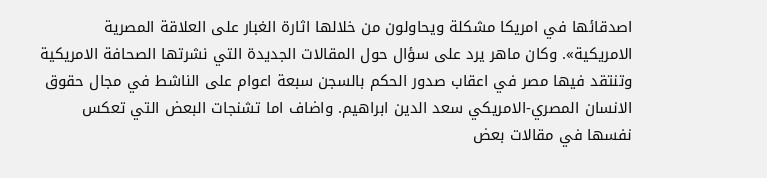اصدقائها في امريكا مشكلة ويحاولون من خلالها اثارة الغبار على العلاقة المصرية الامريكية». وكان ماهر يرد على سؤال حول المقالات الجديدة التي نشرتها الصحافة الامريكية وتنتقد فيها مصر في اعقاب صدور الحكم بالسجن سبعة اعوام على الناشط في مجال حقوق الانسان المصري-الامريكي سعد الدين ابراهيم. واضاف اما تشنجات البعض التي تعكس نفسها في مقالات بعض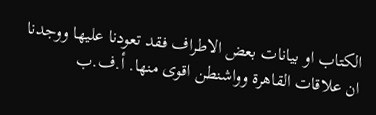الكتاب او بيانات بعض الاطراف فقد تعودنا عليها ووجدنا ان علاقات القاهرة وواشنطن اقوى منها. أ.ف.ب